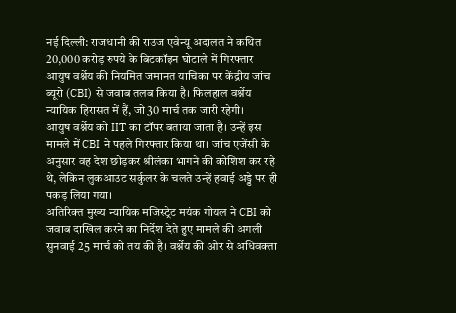नई दिल्ली: राजधानी की राउज एवेन्यू अदालत ने कथित 20,000 करोड़ रुपये के बिटकॉइन घोटाले में गिरफ्तार आयुष वर्श्नेय की नियमित जमानत याचिका पर केंद्रीय जांच ब्यूरो (CBI) से जवाब तलब किया है। फिलहाल वर्श्नेय न्यायिक हिरासत में हैं, जो 30 मार्च तक जारी रहेगी।
आयुष वर्श्नेय को IIT का टॉपर बताया जाता है। उन्हें इस मामले में CBI ने पहले गिरफ्तार किया था। जांच एजेंसी के अनुसार वह देश छोड़कर श्रीलंका भागने की कोशिश कर रहे थे, लेकिन लुकआउट सर्कुलर के चलते उन्हें हवाई अड्डे पर ही पकड़ लिया गया।
अतिरिक्त मुख्य न्यायिक मजिस्ट्रेट मयंक गोयल ने CBI को जवाब दाखिल करने का निर्देश देते हुए मामले की अगली सुनवाई 25 मार्च को तय की है। वर्श्नेय की ओर से अधिवक्ता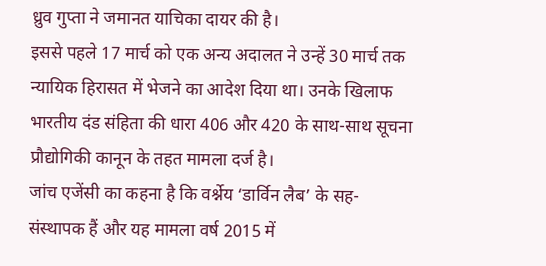ध्रुव गुप्ता ने जमानत याचिका दायर की है।
इससे पहले 17 मार्च को एक अन्य अदालत ने उन्हें 30 मार्च तक न्यायिक हिरासत में भेजने का आदेश दिया था। उनके खिलाफ भारतीय दंड संहिता की धारा 406 और 420 के साथ-साथ सूचना प्रौद्योगिकी कानून के तहत मामला दर्ज है।
जांच एजेंसी का कहना है कि वर्श्नेय ‘डार्विन लैब’ के सह-संस्थापक हैं और यह मामला वर्ष 2015 में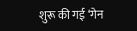शुरू की गई ‘गेन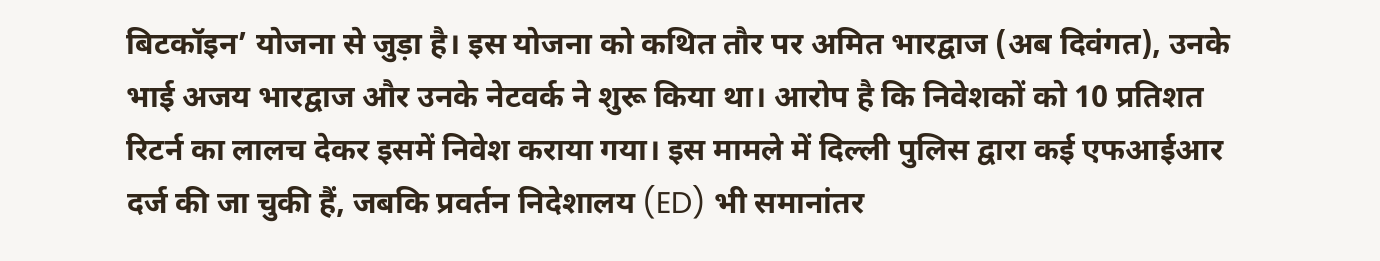बिटकॉइन’ योजना से जुड़ा है। इस योजना को कथित तौर पर अमित भारद्वाज (अब दिवंगत), उनके भाई अजय भारद्वाज और उनके नेटवर्क ने शुरू किया था। आरोप है कि निवेशकों को 10 प्रतिशत रिटर्न का लालच देकर इसमें निवेश कराया गया। इस मामले में दिल्ली पुलिस द्वारा कई एफआईआर दर्ज की जा चुकी हैं, जबकि प्रवर्तन निदेशालय (ED) भी समानांतर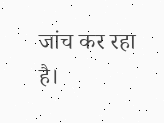जांच कर रहा है।